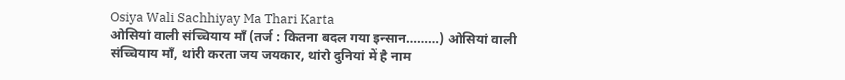Osiya Wali Sachhiyay Ma Thari Karta
ओसियां वाली संच्चियाय माँ (तर्ज : कितना बदल गया इन्सान………) ओसियां वाली संच्चियाय माँ, थांरी करता जय जयकार, थांरो दुनियां में है नाम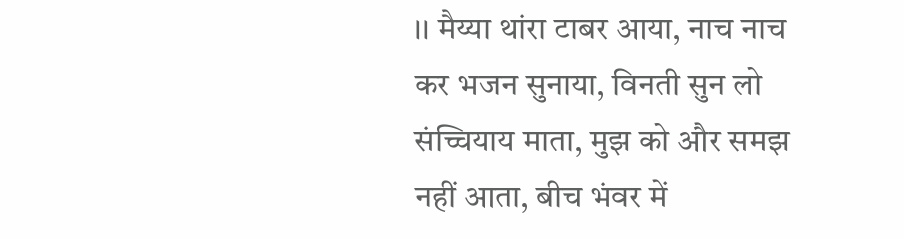।। मैय्या थांरा टाबर आया, नाच नाच कर भजन सुनाया, विनती सुन लो संच्चियाय माता, मुझ को और समझ नहीं आता, बीच भंवर में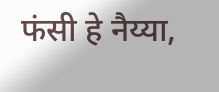फंसी हे नैय्या,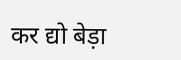कर द्यो बेड़ा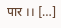पार ।। […]